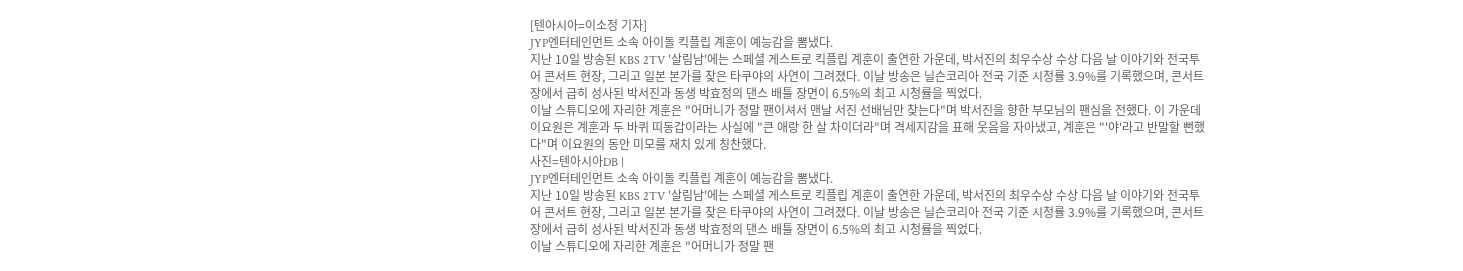[텐아시아=이소정 기자]
JYP엔터테인먼트 소속 아이돌 킥플립 계훈이 예능감을 뽐냈다.
지난 10일 방송된 KBS 2TV '살림남'에는 스페셜 게스트로 킥플립 계훈이 출연한 가운데, 박서진의 최우수상 수상 다음 날 이야기와 전국투어 콘서트 현장, 그리고 일본 본가를 찾은 타쿠야의 사연이 그려졌다. 이날 방송은 닐슨코리아 전국 기준 시청률 3.9%를 기록했으며, 콘서트장에서 급히 성사된 박서진과 동생 박효정의 댄스 배틀 장면이 6.5%의 최고 시청률을 찍었다.
이날 스튜디오에 자리한 계훈은 "어머니가 정말 팬이셔서 맨날 서진 선배님만 찾는다"며 박서진을 향한 부모님의 팬심을 전했다. 이 가운데 이요원은 계훈과 두 바퀴 띠동갑이라는 사실에 "큰 애랑 한 살 차이더라"며 격세지감을 표해 웃음을 자아냈고, 계훈은 "'야'라고 반말할 뻔했다"며 이요원의 동안 미모를 재치 있게 칭찬했다.
사진=텐아시아DB |
JYP엔터테인먼트 소속 아이돌 킥플립 계훈이 예능감을 뽐냈다.
지난 10일 방송된 KBS 2TV '살림남'에는 스페셜 게스트로 킥플립 계훈이 출연한 가운데, 박서진의 최우수상 수상 다음 날 이야기와 전국투어 콘서트 현장, 그리고 일본 본가를 찾은 타쿠야의 사연이 그려졌다. 이날 방송은 닐슨코리아 전국 기준 시청률 3.9%를 기록했으며, 콘서트장에서 급히 성사된 박서진과 동생 박효정의 댄스 배틀 장면이 6.5%의 최고 시청률을 찍었다.
이날 스튜디오에 자리한 계훈은 "어머니가 정말 팬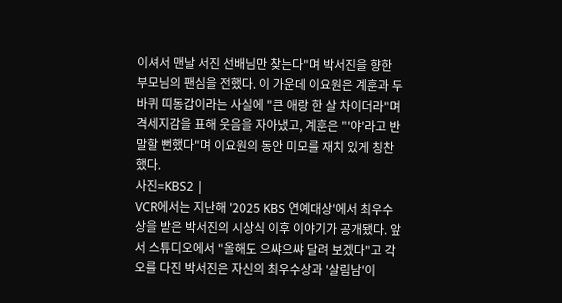이셔서 맨날 서진 선배님만 찾는다"며 박서진을 향한 부모님의 팬심을 전했다. 이 가운데 이요원은 계훈과 두 바퀴 띠동갑이라는 사실에 "큰 애랑 한 살 차이더라"며 격세지감을 표해 웃음을 자아냈고, 계훈은 "'야'라고 반말할 뻔했다"며 이요원의 동안 미모를 재치 있게 칭찬했다.
사진=KBS2 |
VCR에서는 지난해 '2025 KBS 연예대상'에서 최우수상을 받은 박서진의 시상식 이후 이야기가 공개됐다. 앞서 스튜디오에서 "올해도 으쌰으쌰 달려 보겠다"고 각오를 다진 박서진은 자신의 최우수상과 '살림남'이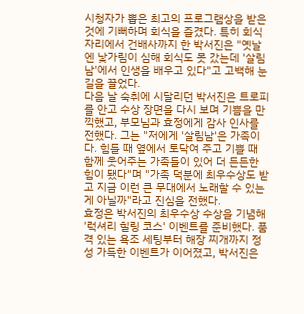시청자가 뽑은 최고의 프로그램상을 받은 것에 기뻐하며 회식을 즐겼다. 특히 회식 자리에서 건배사까지 한 박서진은 "옛날엔 낯가림이 심해 회식도 못 갔는데 '살림남'에서 인생을 배우고 있다"고 고백해 눈길을 끌었다.
다음 날 숙취에 시달리던 박서진은 트로피를 안고 수상 장면을 다시 보며 기쁨을 만끽했고, 부모님과 효정에게 감사 인사를 전했다. 그는 "저에게 '살림남'은 가족이다. 힘들 때 옆에서 토닥여 주고 기쁠 때 함께 웃어주는 가족들이 있어 더 든든한 힘이 됐다"며 "가족 덕분에 최우수상도 받고 지금 이런 큰 무대에서 노래할 수 있는 게 아닐까"라고 진심을 전했다.
효정은 박서진의 최우수상 수상을 기념해 '럭셔리 힐링 코스' 이벤트를 준비했다. 품격 있는 욕조 세팅부터 해장 찌개까지 정성 가득한 이벤트가 이어졌고, 박서진은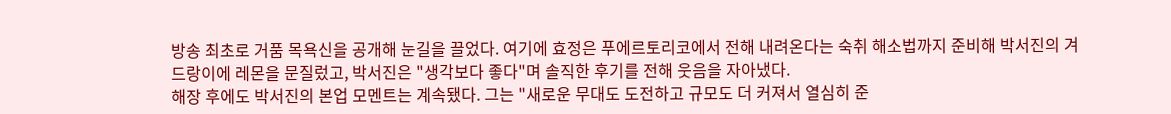방송 최초로 거품 목욕신을 공개해 눈길을 끌었다. 여기에 효정은 푸에르토리코에서 전해 내려온다는 숙취 해소법까지 준비해 박서진의 겨드랑이에 레몬을 문질렀고, 박서진은 "생각보다 좋다"며 솔직한 후기를 전해 웃음을 자아냈다.
해장 후에도 박서진의 본업 모멘트는 계속됐다. 그는 "새로운 무대도 도전하고 규모도 더 커져서 열심히 준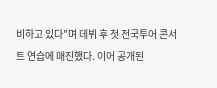비하고 있다"며 데뷔 후 첫 전국투어 콘서트 연습에 매진했다. 이어 공개된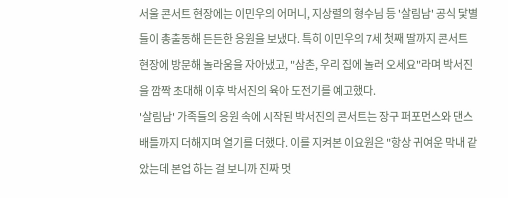서울 콘서트 현장에는 이민우의 어머니, 지상렬의 형수님 등 '살림남' 공식 닻별들이 총출동해 든든한 응원을 보냈다. 특히 이민우의 7세 첫째 딸까지 콘서트 현장에 방문해 놀라움을 자아냈고, "삼촌, 우리 집에 놀러 오세요"라며 박서진을 깜짝 초대해 이후 박서진의 육아 도전기를 예고했다.
'살림남' 가족들의 응원 속에 시작된 박서진의 콘서트는 장구 퍼포먼스와 댄스 배틀까지 더해지며 열기를 더했다. 이를 지켜본 이요원은 "항상 귀여운 막내 같았는데 본업 하는 걸 보니까 진짜 멋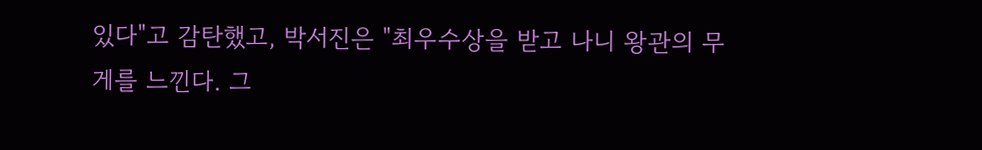있다"고 감탄했고, 박서진은 "최우수상을 받고 나니 왕관의 무게를 느낀다. 그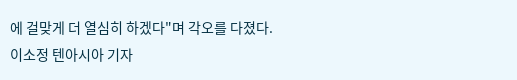에 걸맞게 더 열심히 하겠다"며 각오를 다졌다.
이소정 텐아시아 기자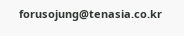forusojung@tenasia.co.kr